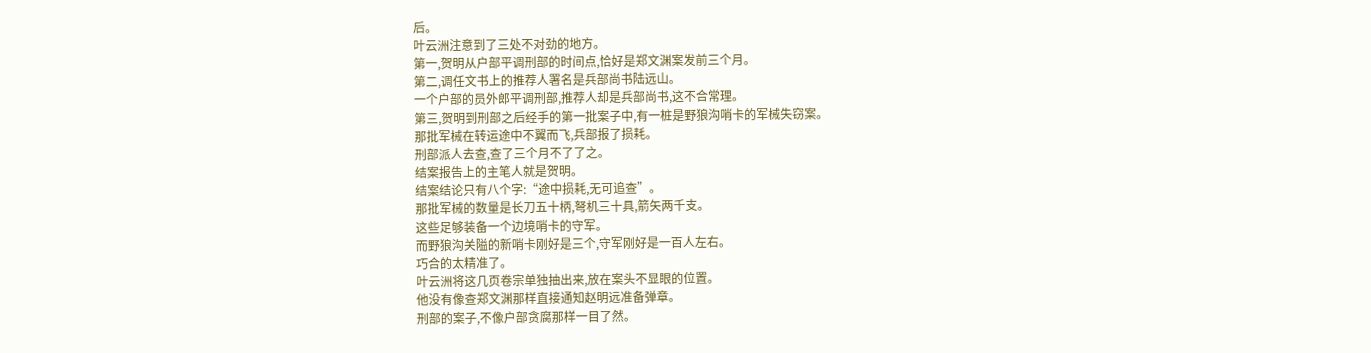后。
叶云洲注意到了三处不对劲的地方。
第一,贺明从户部平调刑部的时间点,恰好是郑文渊案发前三个月。
第二,调任文书上的推荐人署名是兵部尚书陆远山。
一个户部的员外郎平调刑部,推荐人却是兵部尚书,这不合常理。
第三,贺明到刑部之后经手的第一批案子中,有一桩是野狼沟哨卡的军械失窃案。
那批军械在转运途中不翼而飞,兵部报了损耗。
刑部派人去查,查了三个月不了了之。
结案报告上的主笔人就是贺明。
结案结论只有八个字:“途中损耗,无可追查”。
那批军械的数量是长刀五十柄,弩机三十具,箭矢两千支。
这些足够装备一个边境哨卡的守军。
而野狼沟关隘的新哨卡刚好是三个,守军刚好是一百人左右。
巧合的太精准了。
叶云洲将这几页卷宗单独抽出来,放在案头不显眼的位置。
他没有像查郑文渊那样直接通知赵明远准备弹章。
刑部的案子,不像户部贪腐那样一目了然。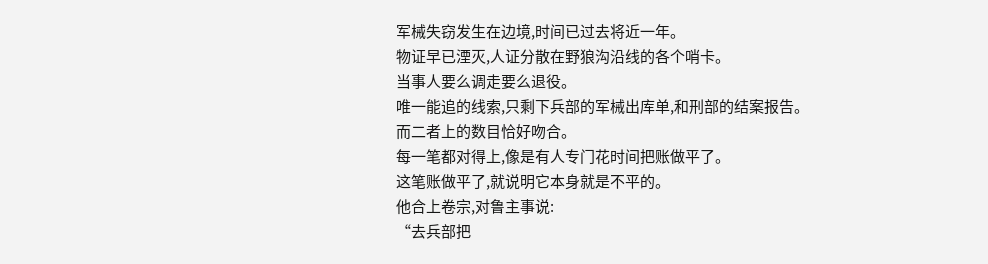军械失窃发生在边境,时间已过去将近一年。
物证早已湮灭,人证分散在野狼沟沿线的各个哨卡。
当事人要么调走要么退役。
唯一能追的线索,只剩下兵部的军械出库单,和刑部的结案报告。
而二者上的数目恰好吻合。
每一笔都对得上,像是有人专门花时间把账做平了。
这笔账做平了,就说明它本身就是不平的。
他合上卷宗,对鲁主事说:
“去兵部把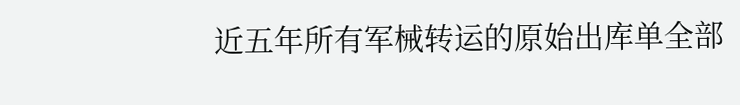近五年所有军械转运的原始出库单全部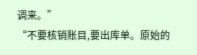调来。”
“不要核销账目,要出库单。原始的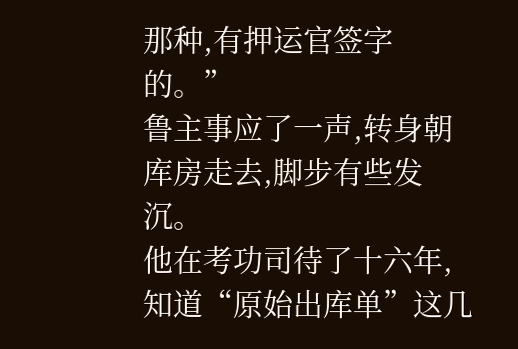那种,有押运官签字的。”
鲁主事应了一声,转身朝库房走去,脚步有些发沉。
他在考功司待了十六年,知道“原始出库单”这几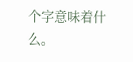个字意味着什么。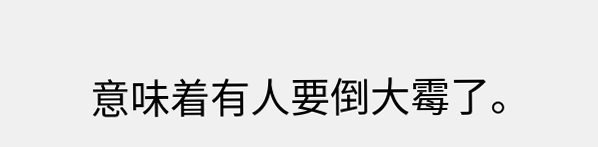意味着有人要倒大霉了。